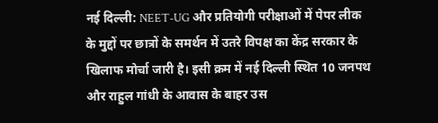नई दिल्ली: NEET-UG और प्रतियोगी परीक्षाओं में पेपर लीक के मुद्दों पर छात्रों के समर्थन में उतरे विपक्ष का केंद्र सरकार के खिलाफ मोर्चा जारी है। इसी क्रम में नई दिल्ली स्थित 10 जनपथ और राहुल गांधी के आवास के बाहर उस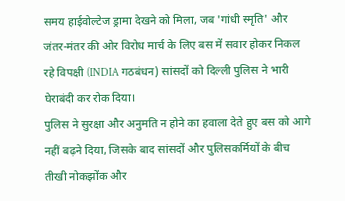समय हाईवोल्टेज ड्रामा देखने को मिला, जब 'गांधी स्मृति' और जंतर-मंतर की ओर विरोध मार्च के लिए बस में सवार होकर निकल रहे विपक्षी (INDIA गठबंधन) सांसदों को दिल्ली पुलिस ने भारी घेराबंदी कर रोक दिया।
पुलिस ने सुरक्षा और अनुमति न होने का हवाला देते हुए बस को आगे नहीं बढ़ने दिया, जिसके बाद सांसदों और पुलिसकर्मियों के बीच तीखी नोकझोंक और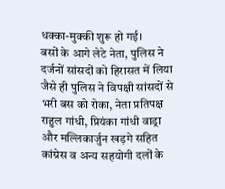धक्का-मुक्की शुरू हो गई।
बसों के आगे लेटे नेता, पुलिस ने दर्जनों सांसदों को हिरासत में लिया
जैसे ही पुलिस ने विपक्षी सांसदों से भरी बस को रोका, नेता प्रतिपक्ष राहुल गांधी, प्रियंका गांधी वाड्रा और मल्लिकार्जुन खड़गे सहित कांग्रेस व अन्य सहयोगी दलों के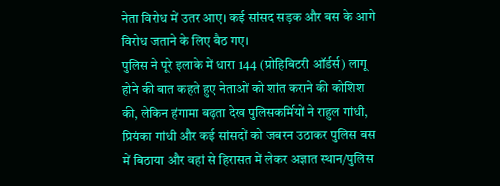नेता विरोध में उतर आए। कई सांसद सड़क और बस के आगे विरोध जताने के लिए बैठ गए।
पुलिस ने पूरे इलाके में धारा 144 (प्रोहिबिटरी ऑर्डर्स) लागू होने की बात कहते हुए नेताओं को शांत कराने की कोशिश की, लेकिन हंगामा बढ़ता देख पुलिसकर्मियों ने राहुल गांधी, प्रियंका गांधी और कई सांसदों को जबरन उठाकर पुलिस बस में बिठाया और वहां से हिरासत में लेकर अज्ञात स्थान/पुलिस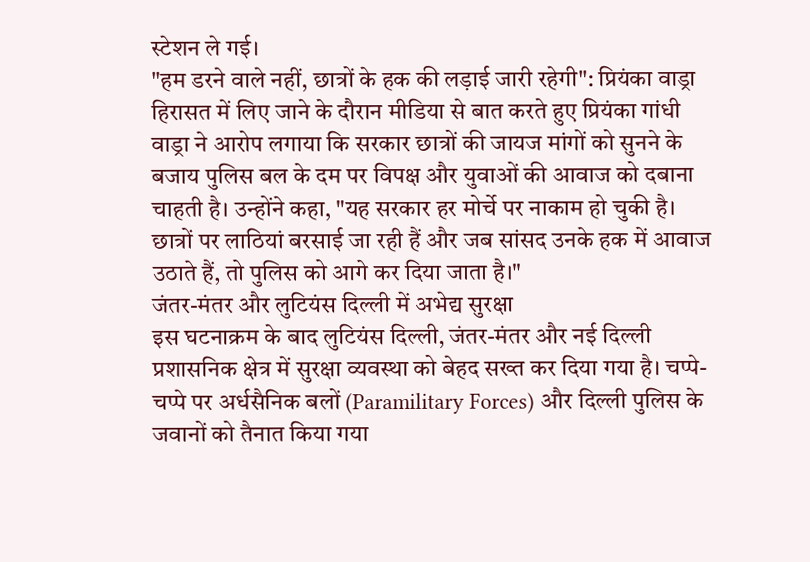स्टेशन ले गई।
"हम डरने वाले नहीं, छात्रों के हक की लड़ाई जारी रहेगी": प्रियंका वाड्रा
हिरासत में लिए जाने के दौरान मीडिया से बात करते हुए प्रियंका गांधी वाड्रा ने आरोप लगाया कि सरकार छात्रों की जायज मांगों को सुनने के बजाय पुलिस बल के दम पर विपक्ष और युवाओं की आवाज को दबाना चाहती है। उन्होंने कहा, "यह सरकार हर मोर्चे पर नाकाम हो चुकी है। छात्रों पर लाठियां बरसाई जा रही हैं और जब सांसद उनके हक में आवाज उठाते हैं, तो पुलिस को आगे कर दिया जाता है।"
जंतर-मंतर और लुटियंस दिल्ली में अभेद्य सुरक्षा
इस घटनाक्रम के बाद लुटियंस दिल्ली, जंतर-मंतर और नई दिल्ली प्रशासनिक क्षेत्र में सुरक्षा व्यवस्था को बेहद सख्त कर दिया गया है। चप्पे-चप्पे पर अर्धसैनिक बलों (Paramilitary Forces) और दिल्ली पुलिस के जवानों को तैनात किया गया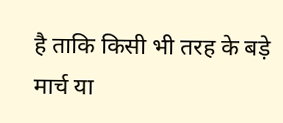है ताकि किसी भी तरह के बड़े मार्च या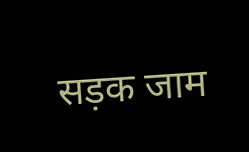सड़क जाम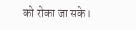को रोका जा सके।